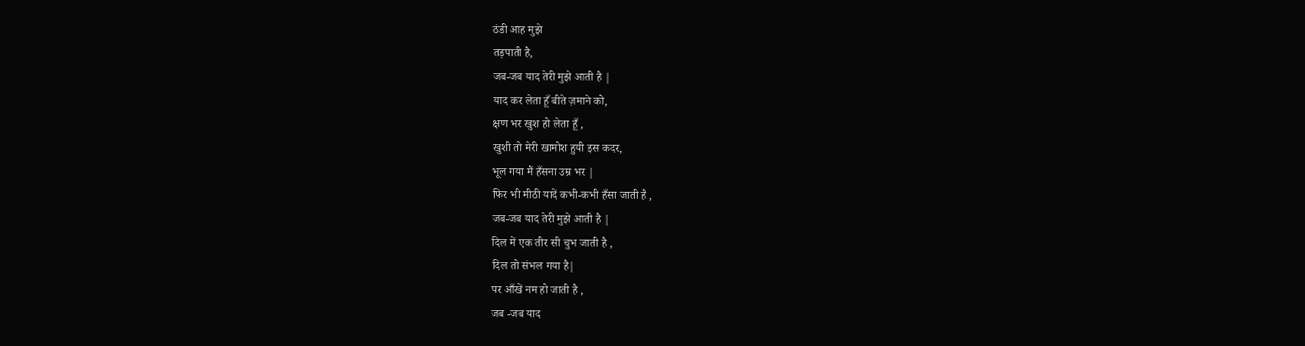ठंडी आह मुझे
तड़पाती है,
जब-जब याद तेरी मुझे आती है |
याद कर लेता हूँ बीते ज़माने को,
क्षण भर खुश हो लेता हूँ ,
खुशी तो मेरी खामोश हुयी इस कदर,
भूल गया मैं हँसना उम्र भर |
फिर भी मीठी यादें कभी-कभी हँसा जाती है ,
जब-जब याद तेरी मुझे आती है |
दिल में एक तीर सी चुभ जाती है ,
दिल तो संभल गया है|
पर आँखें नम हो जाती है ,
जब -जब याद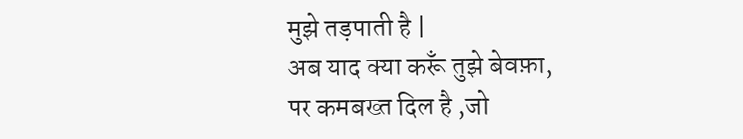मुझे तड़पाती है |
अब याद क्या करूँ तुझे बेवफ़ा,
पर कमबख्त दिल है ,जो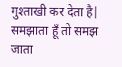गुश्ताखी कर देता है|
समझाता हूँ तो समझ जाता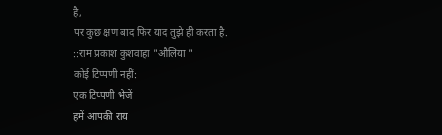है,
पर कुछ क्षण बाद फिर याद तुझे ही करता है.
::राम प्रकाश कुशवाहा "औलिया "
कोई टिप्पणी नहीं:
एक टिप्पणी भेजें
हमें आपकी राय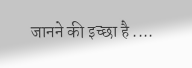जानने की इच्छा है ....